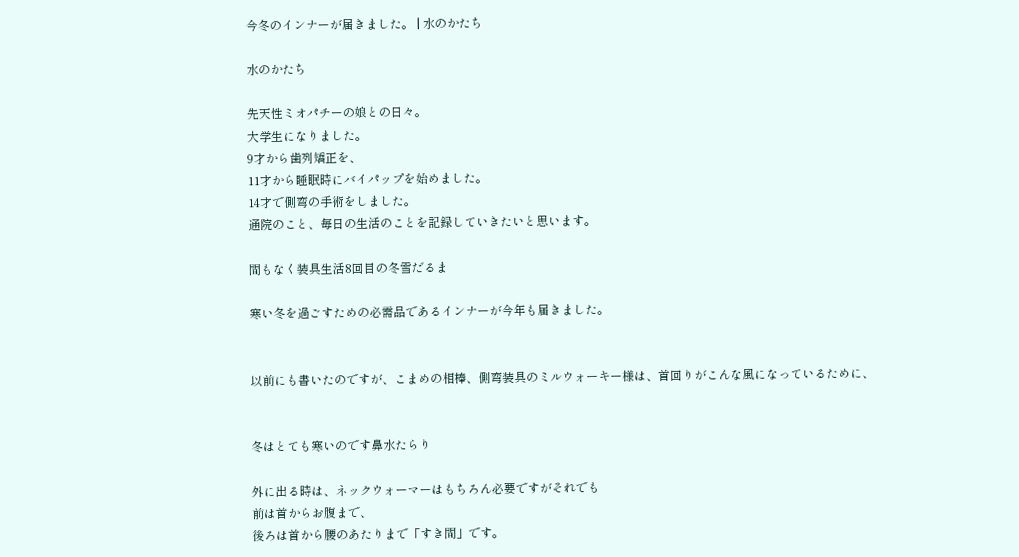今冬のインナーが届きました。 | 水のかたち

水のかたち

先天性ミオパチーの娘との日々。
大学生になりました。
9才から歯列矯正を、
11才から睡眠時にバイパップを始めました。
14才で側弯の手術をしました。
通院のこと、毎日の生活のことを記録していきたいと思います。

間もなく装具生活8回目の冬雪だるま

寒い冬を過ごすための必需品であるインナーが今年も届きました。


以前にも書いたのですが、こまめの相棒、側弯装具のミルウォーキー様は、首回りがこんな風になっているために、


冬はとても寒いのです鼻水たらり

外に出る時は、ネックウォーマーはもちろん必要ですがそれでも
前は首からお腹まで、
後ろは首から腰のあたりまで「すき間」です。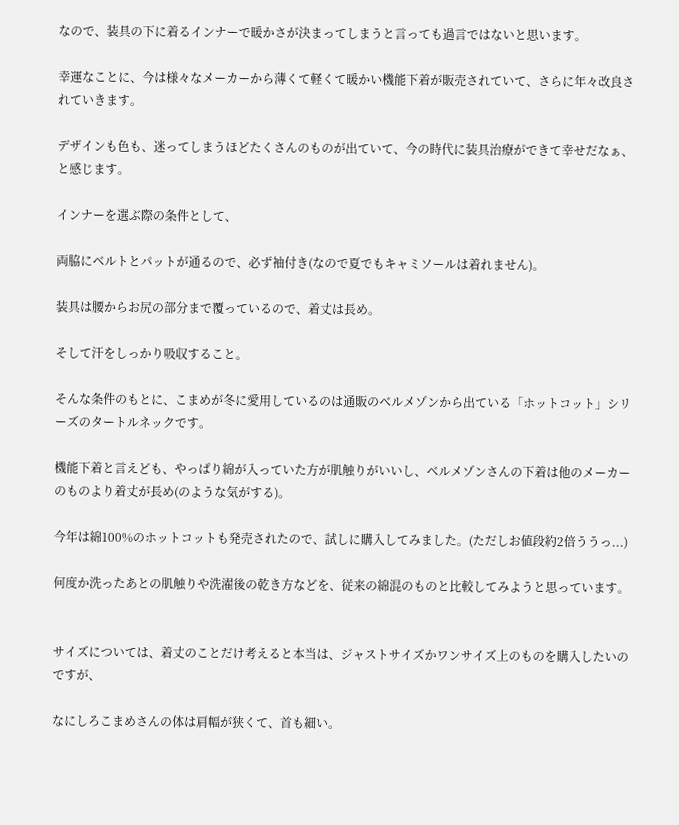なので、装具の下に着るインナーで暖かさが決まってしまうと言っても過言ではないと思います。

幸運なことに、今は様々なメーカーから薄くて軽くて暖かい機能下着が販売されていて、さらに年々改良されていきます。

デザインも色も、迷ってしまうほどたくさんのものが出ていて、今の時代に装具治療ができて幸せだなぁ、と感じます。

インナーを選ぶ際の条件として、

両脇にベルトとパットが通るので、必ず袖付き(なので夏でもキャミソールは着れません)。

装具は腰からお尻の部分まで覆っているので、着丈は長め。

そして汗をしっかり吸収すること。

そんな条件のもとに、こまめが冬に愛用しているのは通販のベルメゾンから出ている「ホットコット」シリーズのタートルネックです。

機能下着と言えども、やっぱり綿が入っていた方が肌触りがいいし、ベルメゾンさんの下着は他のメーカーのものより着丈が長め(のような気がする)。

今年は綿100%のホットコットも発売されたので、試しに購入してみました。(ただしお値段約2倍ううっ...)

何度か洗ったあとの肌触りや洗濯後の乾き方などを、従来の綿混のものと比較してみようと思っています。


サイズについては、着丈のことだけ考えると本当は、ジャストサイズかワンサイズ上のものを購入したいのですが、

なにしろこまめさんの体は肩幅が狭くて、首も細い。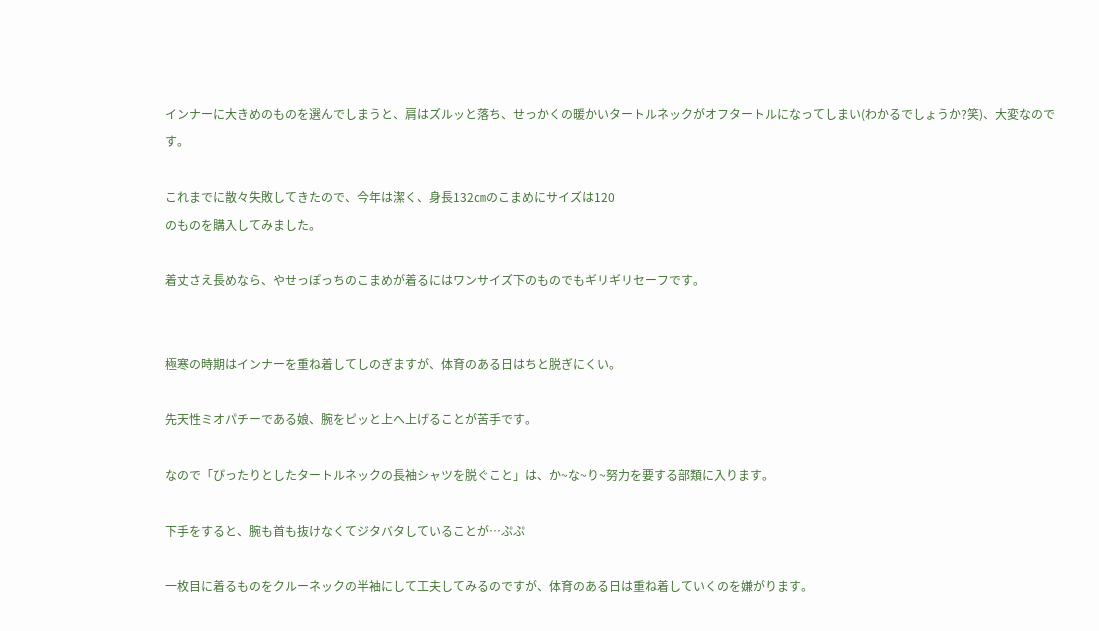インナーに大きめのものを選んでしまうと、肩はズルッと落ち、せっかくの暖かいタートルネックがオフタートルになってしまい(わかるでしょうか?笑)、大変なのです。

これまでに散々失敗してきたので、今年は潔く、身長132㎝のこまめにサイズは120
のものを購入してみました。

着丈さえ長めなら、やせっぽっちのこまめが着るにはワンサイズ下のものでもギリギリセーフです。


極寒の時期はインナーを重ね着してしのぎますが、体育のある日はちと脱ぎにくい。

先天性ミオパチーである娘、腕をピッと上へ上げることが苦手です。

なので「ぴったりとしたタートルネックの長袖シャツを脱ぐこと」は、か~な~り~努力を要する部類に入ります。

下手をすると、腕も首も抜けなくてジタバタしていることが…ぷぷ

一枚目に着るものをクルーネックの半袖にして工夫してみるのですが、体育のある日は重ね着していくのを嫌がります。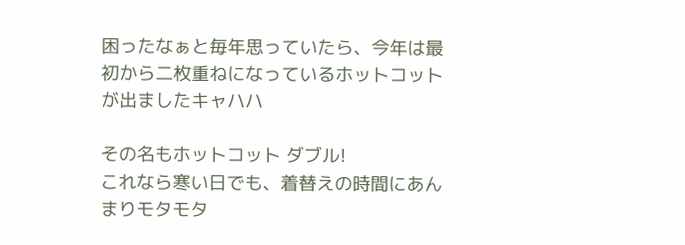困ったなぁと毎年思っていたら、今年は最初から二枚重ねになっているホットコットが出ましたキャハハ

その名もホットコット ダブル!
これなら寒い日でも、着替えの時間にあんまりモタモタ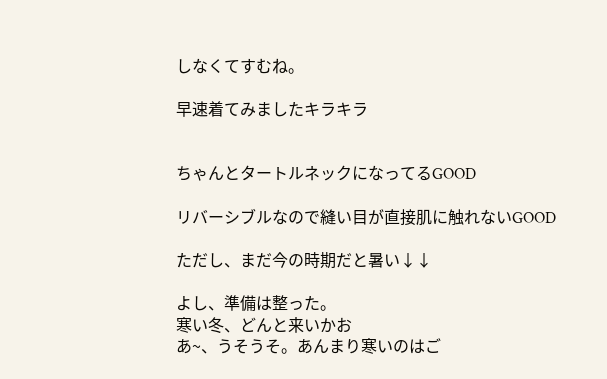しなくてすむね。

早速着てみましたキラキラ


ちゃんとタートルネックになってるGOOD

リバーシブルなので縫い目が直接肌に触れないGOOD

ただし、まだ今の時期だと暑い↓↓

よし、準備は整った。
寒い冬、どんと来いかお
あ~、うそうそ。あんまり寒いのはご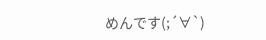めんです(;´∀`)